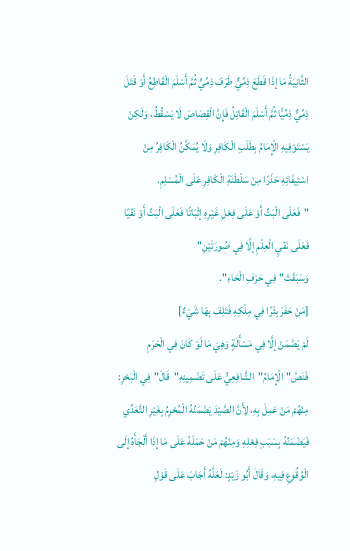الثَّانِيَةُ مَا إذَا قَطَعَ ذِمِّيٌّ طَرَفَ ذِمِّيٍّ ثُمَّ أَسْلَمَ الْقَاطِعُ أَوْ قَتَلَ ذِمِّيٌّ ذِمِّيًّا ثُمَّ أَسْلَمَ الْقَاتِلُ فَإِنَّ الْقِصَاصَ لَا يَسْقُطُ، وَلَكِنْ يَسْتَوْفِيهِ الْإِمَامُ بِطَلَبِ الْكَافِرِ وَلَا يُمَكَّنُ الْكَافِرُ مِنْ اسْتِيفَائِهِ حَذَرًا مِنْ سَلْطَنَةِ الْكَافِرِ عَلَى الْمُسْلِمِ.
"فَعَلَى الْبَتِّ أَوْ عَلَى فِعْلِ غَيْرِهِ إثْبَاتًا فَعَلَى الْبَتِّ أَوْ نَفْيًا فَعَلَى نَفْيِ الْعِلْمِ إلَّا فِي صُورَتَيْنِ"
وَسَبَقَتْ"فِي حَرْفِ الْحَاءِ".
[مَنْ حَفَرَ بِئْرًا فِي مِلْكِهِ فَتَلِفَ بِهَا شَيْءٌ]
لَمْ يَضْمَنْ إلَّا فِي مَسْأَلَةٍ وَهِيَ مَا لَوْ كَانَ فِي الْحَرَمِ فَنَصَّ"الْإِمَامُ"الشَّافِعِيُّ عَلَى تَضْمِينِهِ"قَالَ"فِي الْبَحْرِ: مِنْهُمْ مَنْ عَمِلَ بِهِ، لِأَنَّ الصَّيْدَ يَضْمَنُهُ الْمُحْرِمُ بِغَيْرِ التَّعَدِّي فَيَضْمَنُهُ بِسَبَبِ فِعْلِهِ وَمِنْهُمْ مَنْ حَمَلَهُ عَلَى مَا إذَا أَلْجَأَهُ إلَى الْوُقُوعِ فِيهِ، وَقَالَ أَبُو زَيْدٍ: لَعَلَّهُ أَجَابَ عَلَى قَوْلِ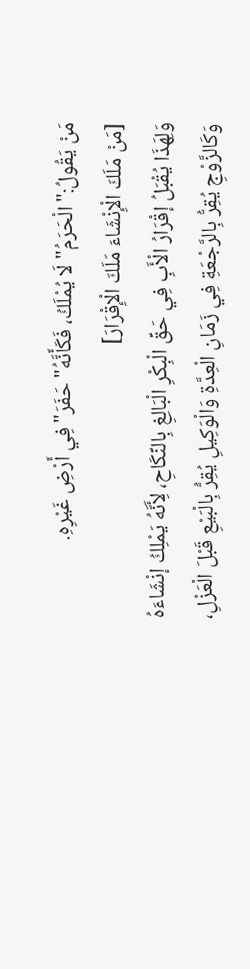مَنْ يَقُولُ:"الْحَرَمُ"لَا يُمْلَكُ، فَكَأَنَّهُ"حَفَرَ"فِي أَرْضِ غَيْرِهِ.
[مَنْ مَلَكَ الْإِنْشَاءَ مَلَكَ الْإِقْرَارَ]
وَلِهَذَا يُقْبَلُ إقْرَارُ الْأَبِ فِي حَقِّ الْبِكْرِ الْبَالِغِ بِالنِّكَاحِ، لِأَنَّهُ يَمْلِكُ إنْشَاءَهُ وَكَالزَّوْجِ يُقِرُّ بِالرَّجْعَةِ فِي زَمَانِ الْعِدَّةِ وَالْوَكِيلِ يُقِرُّ بِالْبَيْعِ قَبْلَ الْعَزْلِ،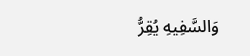وَالسَّفِيهِ يُقِرُّ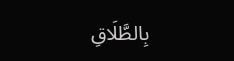بِالطَّلَاقِ